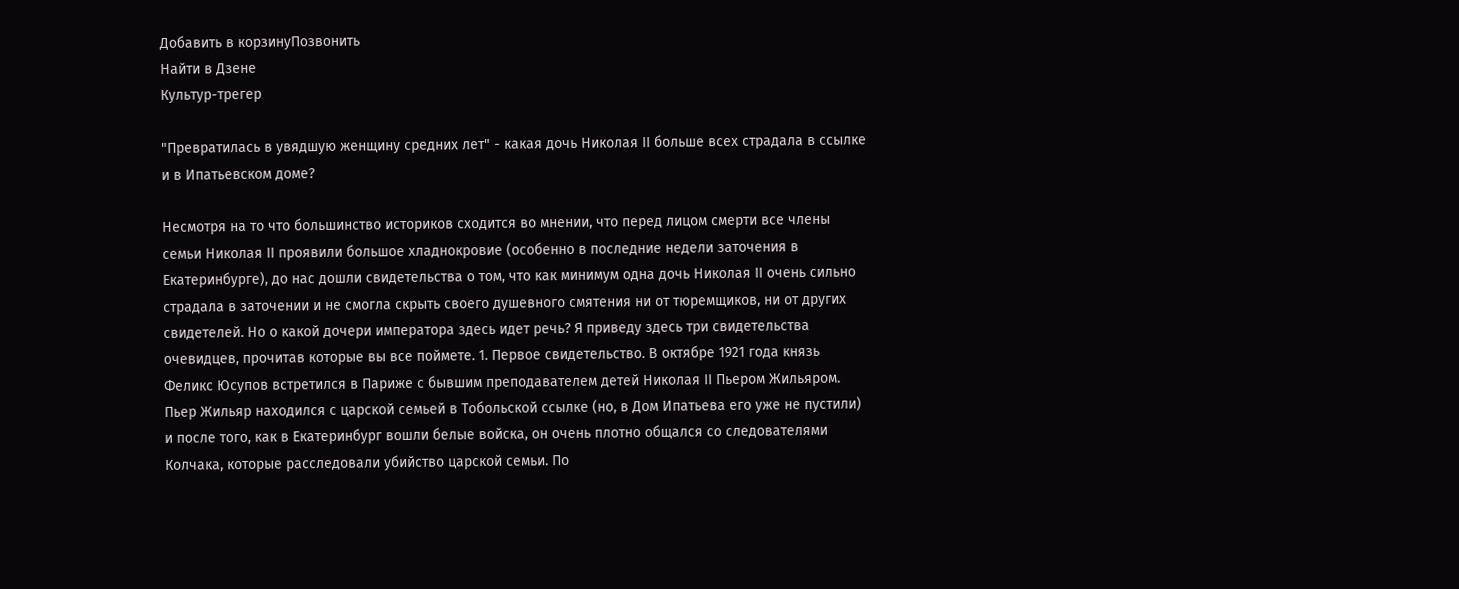Добавить в корзинуПозвонить
Найти в Дзене
Культур-трегер

"Превратилась в увядшую женщину средних лет" - какая дочь Николая II больше всех страдала в ссылке и в Ипатьевском доме?

Несмотря на то что большинство историков сходится во мнении, что перед лицом смерти все члены семьи Николая II проявили большое хладнокровие (особенно в последние недели заточения в Екатеринбурге), до нас дошли свидетельства о том, что как минимум одна дочь Николая II очень сильно страдала в заточении и не смогла скрыть своего душевного смятения ни от тюремщиков, ни от других свидетелей. Но о какой дочери императора здесь идет речь? Я приведу здесь три свидетельства очевидцев, прочитав которые вы все поймете. 1. Первое свидетельство. В октябре 1921 года князь Феликс Юсупов встретился в Париже с бывшим преподавателем детей Николая II Пьером Жильяром. Пьер Жильяр находился с царской семьей в Тобольской ссылке (но, в Дом Ипатьева его уже не пустили) и после того, как в Екатеринбург вошли белые войска, он очень плотно общался со следователями Колчака, которые расследовали убийство царской семьи. По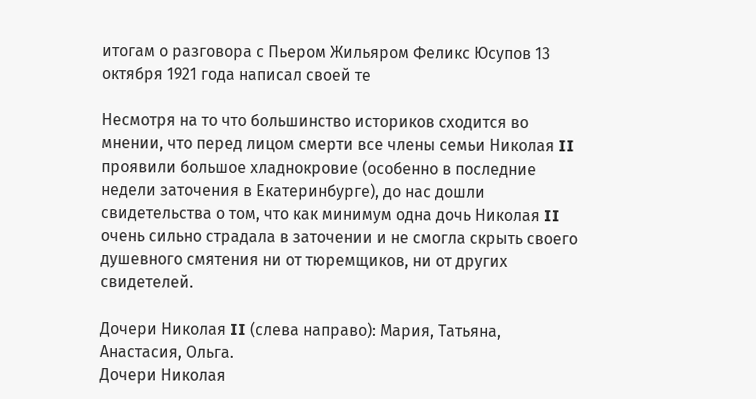итогам о разговора с Пьером Жильяром Феликс Юсупов 13 октября 1921 года написал своей те

Несмотря на то что большинство историков сходится во мнении, что перед лицом смерти все члены семьи Николая II проявили большое хладнокровие (особенно в последние недели заточения в Екатеринбурге), до нас дошли свидетельства о том, что как минимум одна дочь Николая II очень сильно страдала в заточении и не смогла скрыть своего душевного смятения ни от тюремщиков, ни от других свидетелей.

Дочери Николая II (слева направо): Мария, Татьяна, Анастасия, Ольга.
Дочери Николая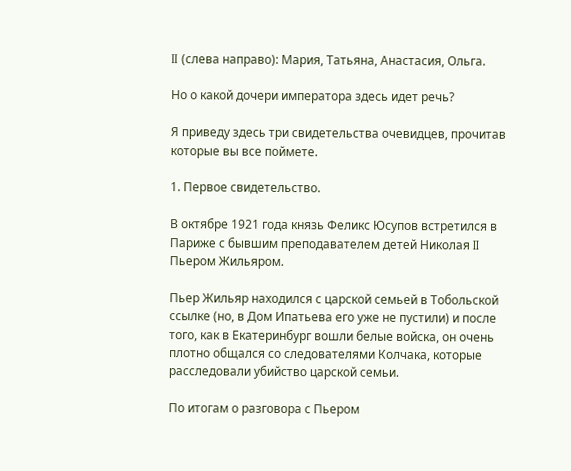II (слева направо): Мария, Татьяна, Анастасия, Ольга.

Но о какой дочери императора здесь идет речь?

Я приведу здесь три свидетельства очевидцев, прочитав которые вы все поймете.

1. Первое свидетельство.

В октябре 1921 года князь Феликс Юсупов встретился в Париже с бывшим преподавателем детей Николая II Пьером Жильяром.

Пьер Жильяр находился с царской семьей в Тобольской ссылке (но, в Дом Ипатьева его уже не пустили) и после того, как в Екатеринбург вошли белые войска, он очень плотно общался со следователями Колчака, которые расследовали убийство царской семьи.

По итогам о разговора с Пьером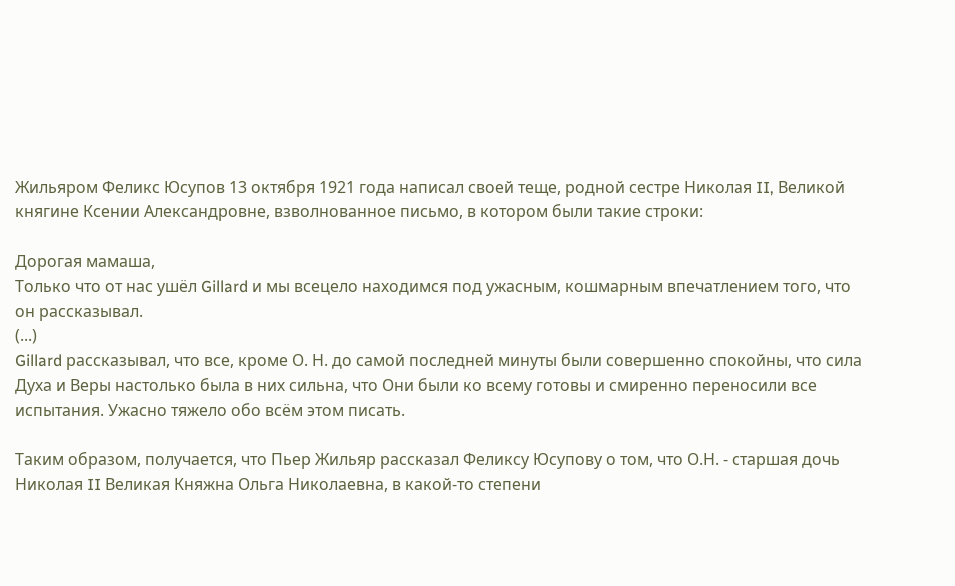Жильяром Феликс Юсупов 13 октября 1921 года написал своей теще, родной сестре Николая II, Великой княгине Ксении Александровне, взволнованное письмо, в котором были такие строки:

Дорогая мамаша,
Только что от нас ушёл Gillard и мы всецело находимся под ужасным, кошмарным впечатлением того, что он рассказывал.
(...)
Gillard рассказывал, что все, кроме О. Н. до самой последней минуты были совершенно спокойны, что сила Духа и Веры настолько была в них сильна, что Они были ко всему готовы и смиренно переносили все испытания. Ужасно тяжело обо всём этом писать.

Таким образом, получается, что Пьер Жильяр рассказал Феликсу Юсупову о том, что О.Н. - старшая дочь Николая II Великая Княжна Ольга Николаевна, в какой-то степени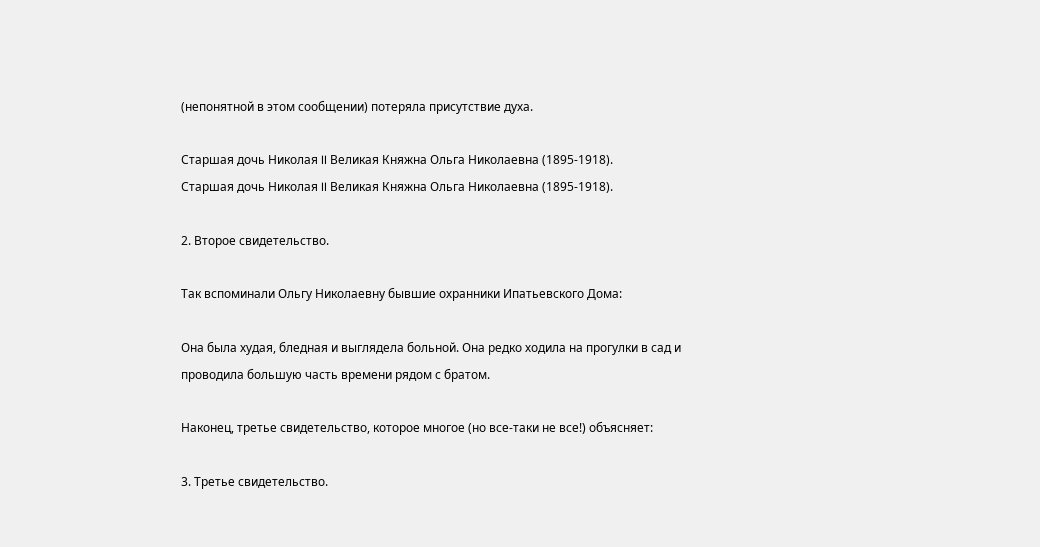(непонятной в этом сообщении) потеряла присутствие духа.

Старшая дочь Николая II Великая Княжна Ольга Николаевна (1895-1918).
Старшая дочь Николая II Великая Княжна Ольга Николаевна (1895-1918).

2. Второе свидетельство.

Так вспоминали Ольгу Николаевну бывшие охранники Ипатьевского Дома:

Она была худая, бледная и выглядела больной. Она редко ходила на прогулки в сад и проводила большую часть времени рядом с братом.

Наконец, третье свидетельство, которое многое (но все-таки не все!) объясняет:

3. Третье свидетельство.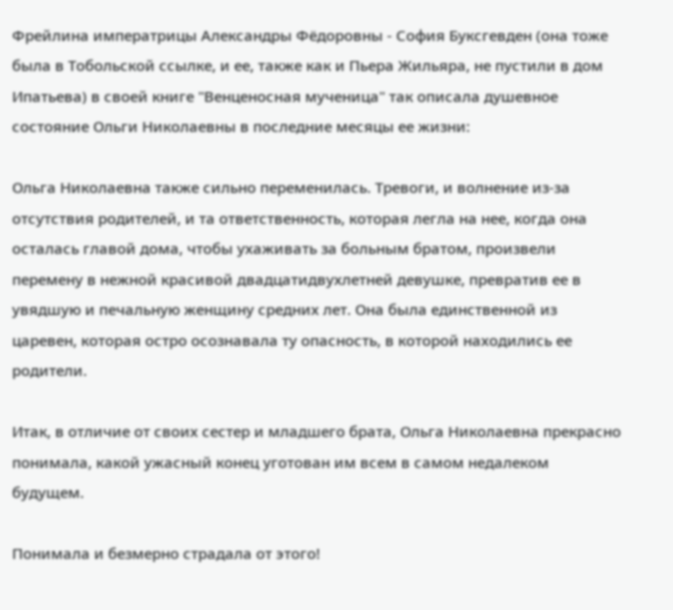Фрейлина императрицы Александры Фёдоровны - София Буксгевден (она тоже была в Тобольской ссылке, и ее, также как и Пьера Жильяра, не пустили в дом Ипатьева) в своей книге "Венценосная мученица" так описала душевное состояние Ольги Николаевны в последние месяцы ее жизни:

Ольга Николаевна также сильно переменилась. Тревоги, и волнение из-за отсутствия родителей, и та ответственность, которая легла на нее, когда она осталась главой дома, чтобы ухаживать за больным братом, произвели перемену в нежной красивой двадцатидвухлетней девушке, превратив ее в увядшую и печальную женщину средних лет. Она была единственной из царевен, которая остро осознавала ту опасность, в которой находились ее родители.

Итак, в отличие от своих сестер и младшего брата, Ольга Николаевна прекрасно понимала, какой ужасный конец уготован им всем в самом недалеком будущем.

Понимала и безмерно страдала от этого!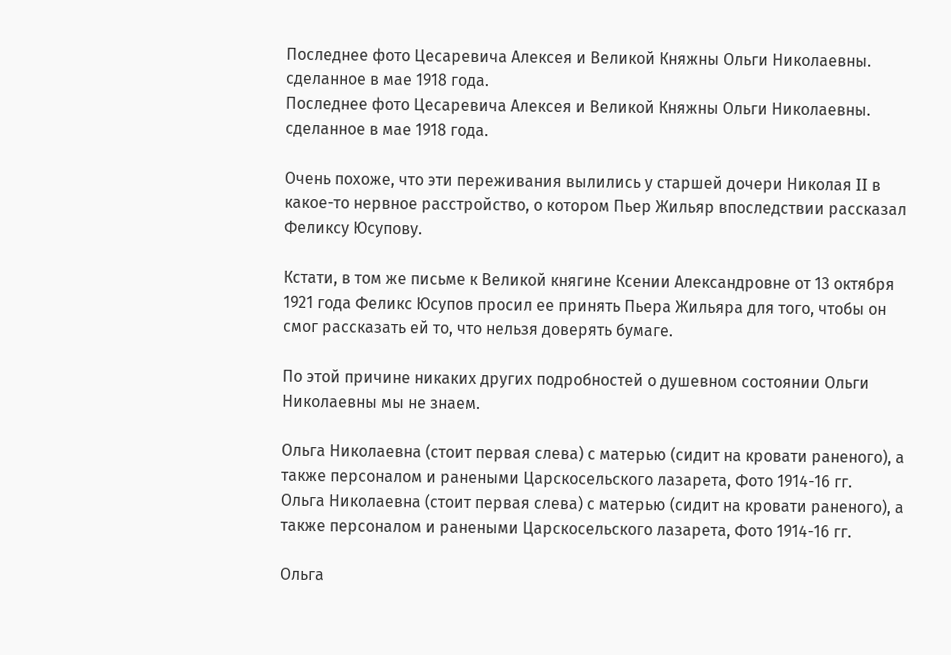Последнее фото Цесаревича Алексея и Великой Княжны Ольги Николаевны. сделанное в мае 1918 года.
Последнее фото Цесаревича Алексея и Великой Княжны Ольги Николаевны. сделанное в мае 1918 года.

Очень похоже, что эти переживания вылились у старшей дочери Николая II в какое-то нервное расстройство, о котором Пьер Жильяр впоследствии рассказал Феликсу Юсупову.

Кстати, в том же письме к Великой княгине Ксении Александровне от 13 октября 1921 года Феликс Юсупов просил ее принять Пьера Жильяра для того, чтобы он смог рассказать ей то, что нельзя доверять бумаге.

По этой причине никаких других подробностей о душевном состоянии Ольги Николаевны мы не знаем.

Ольга Николаевна (стоит первая слева) с матерью (сидит на кровати раненого), а также персоналом и ранеными Царскосельского лазарета, Фото 1914-16 гг.
Ольга Николаевна (стоит первая слева) с матерью (сидит на кровати раненого), а также персоналом и ранеными Царскосельского лазарета, Фото 1914-16 гг.

Ольга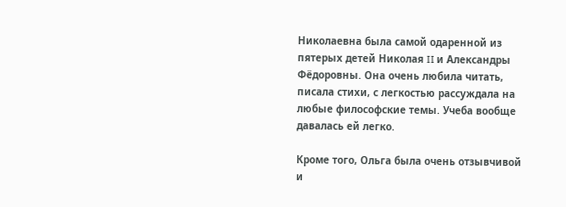Николаевна была самой одаренной из пятерых детей Николая II и Александры Фёдоровны. Она очень любила читать, писала стихи, с легкостью рассуждала на любые философские темы. Учеба вообще давалась ей легко.

Кроме того, Ольга была очень отзывчивой и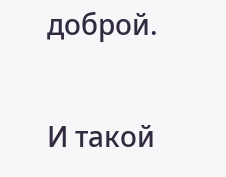доброй.

И такой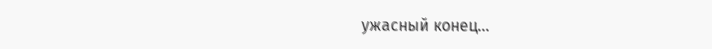ужасный конец...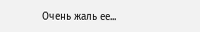Очень жаль ее...